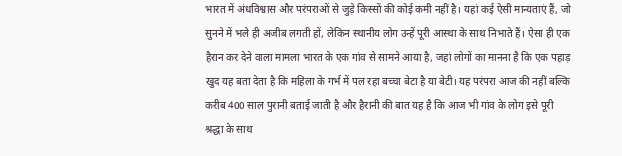भारत में अंधविश्वास और परंपराओं से जुड़े किस्सों की कोई कमी नहीं है। यहां कई ऐसी मान्यताएं हैं, जो सुनने में भले ही अजीब लगती हों, लेकिन स्थानीय लोग उन्हें पूरी आस्था के साथ निभाते हैं। ऐसा ही एक हैरान कर देने वाला मामला भारत के एक गांव से सामने आया है, जहां लोगों का मानना है कि एक पहाड़ खुद यह बता देता है कि महिला के गर्भ में पल रहा बच्चा बेटा है या बेटी। यह परंपरा आज की नहीं बल्कि करीब 400 साल पुरानी बताई जाती है और हैरानी की बात यह है कि आज भी गांव के लोग इसे पूरी श्रद्धा के साथ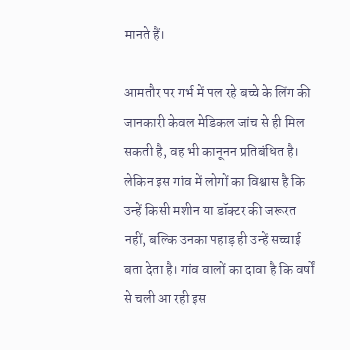मानते हैं।

आमतौर पर गर्भ में पल रहे बच्चे के लिंग की जानकारी केवल मेडिकल जांच से ही मिल सकती है, वह भी कानूनन प्रतिबंधित है। लेकिन इस गांव में लोगों का विश्वास है कि उन्हें किसी मशीन या डॉक्टर की जरूरत नहीं, बल्कि उनका पहाड़ ही उन्हें सच्चाई बता देता है। गांव वालों का दावा है कि वर्षों से चली आ रही इस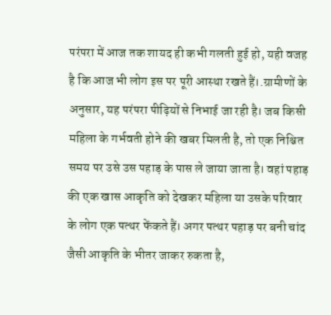परंपरा में आज तक शायद ही कभी गलती हुई हो, यही वजह है कि आज भी लोग इस पर पूरी आस्था रखते हैं।.ग्रामीणों के अनुसार, यह परंपरा पीढ़ियों से निभाई जा रही है। जब किसी महिला के गर्भवती होने की खबर मिलती है, तो एक निश्चित समय पर उसे उस पहाड़ के पास ले जाया जाता है। वहां पहाड़ की एक खास आकृति को देखकर महिला या उसके परिवार के लोग एक पत्थर फेंकते हैं। अगर पत्थर पहाड़ पर बनी चांद जैसी आकृति के भीतर जाकर रुकता है,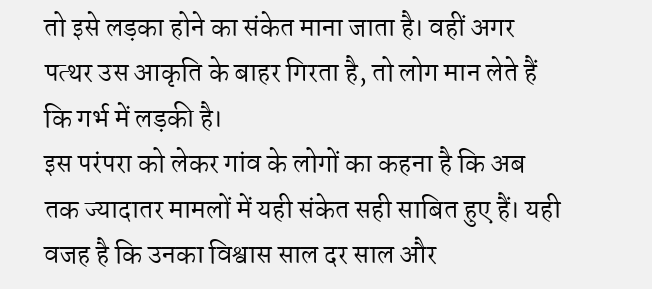तो इसे लड़का होने का संकेत माना जाता है। वहीं अगर पत्थर उस आकृति के बाहर गिरता है, तो लोग मान लेते हैं कि गर्भ में लड़की है।
इस परंपरा को लेकर गांव के लोगों का कहना है कि अब तक ज्यादातर मामलों में यही संकेत सही साबित हुए हैं। यही वजह है कि उनका विश्वास साल दर साल और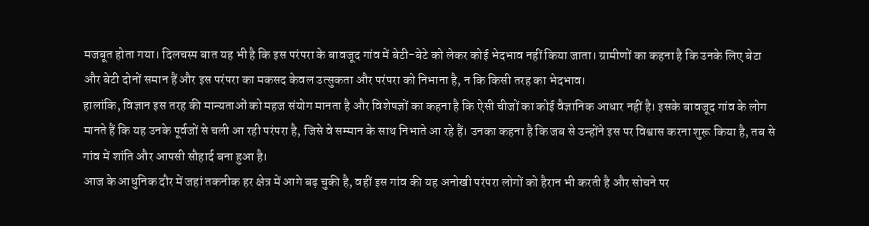मजबूत होता गया। दिलचस्प बात यह भी है कि इस परंपरा के बावजूद गांव में बेटी-बेटे को लेकर कोई भेदभाव नहीं किया जाता। ग्रामीणों का कहना है कि उनके लिए बेटा और बेटी दोनों समान हैं और इस परंपरा का मकसद केवल उत्सुकता और परंपरा को निभाना है, न कि किसी तरह का भेदभाव।
हालांकि, विज्ञान इस तरह की मान्यताओं को महज संयोग मानता है और विशेषज्ञों का कहना है कि ऐसी चीजों का कोई वैज्ञानिक आधार नहीं है। इसके बावजूद गांव के लोग मानते हैं कि यह उनके पूर्वजों से चली आ रही परंपरा है, जिसे वे सम्मान के साथ निभाते आ रहे हैं। उनका कहना है कि जब से उन्होंने इस पर विश्वास करना शुरू किया है, तब से गांव में शांति और आपसी सौहार्द बना हुआ है।
आज के आधुनिक दौर में जहां तकनीक हर क्षेत्र में आगे बढ़ चुकी है, वहीं इस गांव की यह अनोखी परंपरा लोगों को हैरान भी करती है और सोचने पर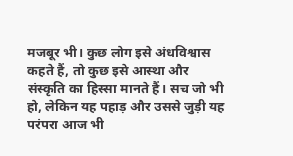मजबूर भी। कुछ लोग इसे अंधविश्वास कहते हैं, तो कुछ इसे आस्था और संस्कृति का हिस्सा मानते हैं। सच जो भी हो, लेकिन यह पहाड़ और उससे जुड़ी यह परंपरा आज भी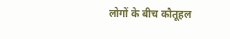लोगों के बीच कौतूहल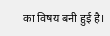का विषय बनी हुई है।